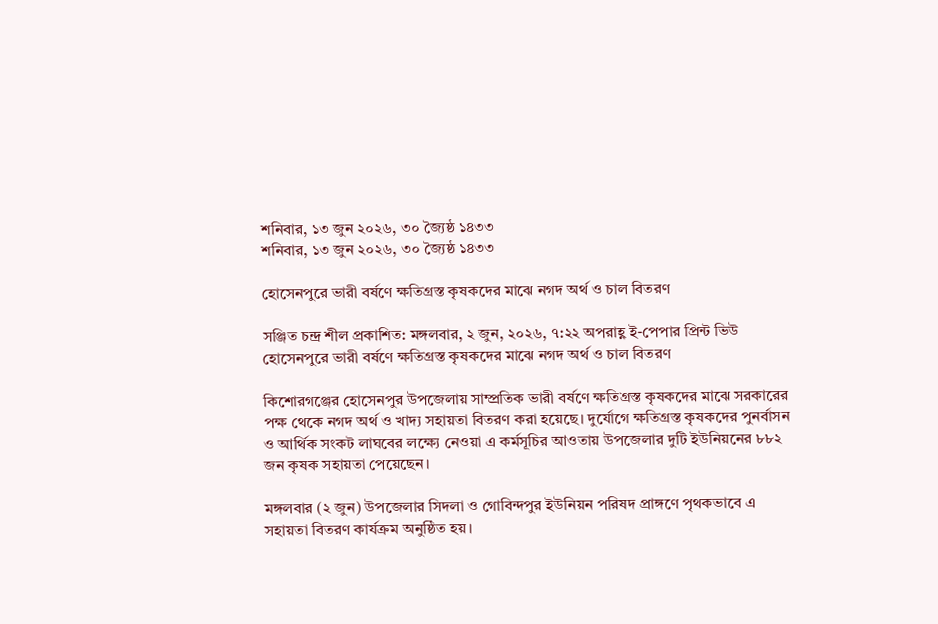শনিবার, ১৩ জুন ২০২৬, ৩০ জ্যৈষ্ঠ ১৪৩৩
শনিবার, ১৩ জুন ২০২৬, ৩০ জ্যৈষ্ঠ ১৪৩৩

হোসেনপুরে ভারী বর্ষণে ক্ষতিগ্রস্ত কৃষকদের মাঝে নগদ অর্থ ও চাল বিতরণ

সঞ্জিত চন্দ্র শীল প্রকাশিত: মঙ্গলবার, ২ জুন, ২০২৬, ৭:২২ অপরাহ্ণ ই-পেপার প্রিন্ট ভিউ
হোসেনপুরে ভারী বর্ষণে ক্ষতিগ্রস্ত কৃষকদের মাঝে নগদ অর্থ ও চাল বিতরণ

কিশোরগঞ্জের হোসেনপুর উপজেলায় সাম্প্রতিক ভারী বর্ষণে ক্ষতিগ্রস্ত কৃষকদের মাঝে সরকারের পক্ষ থেকে নগদ অর্থ ও খাদ্য সহায়তা বিতরণ করা হয়েছে। দুর্যোগে ক্ষতিগ্রস্ত কৃষকদের পুনর্বাসন ও আর্থিক সংকট লাঘবের লক্ষ্যে নেওয়া এ কর্মসূচির আওতায় উপজেলার দুটি ইউনিয়নের ৮৮২ জন কৃষক সহায়তা পেয়েছেন।

মঙ্গলবার (২ জুন) উপজেলার সিদলা ও গোবিন্দপুর ইউনিয়ন পরিষদ প্রাঙ্গণে পৃথকভাবে এ সহায়তা বিতরণ কার্যক্রম অনুষ্ঠিত হয়।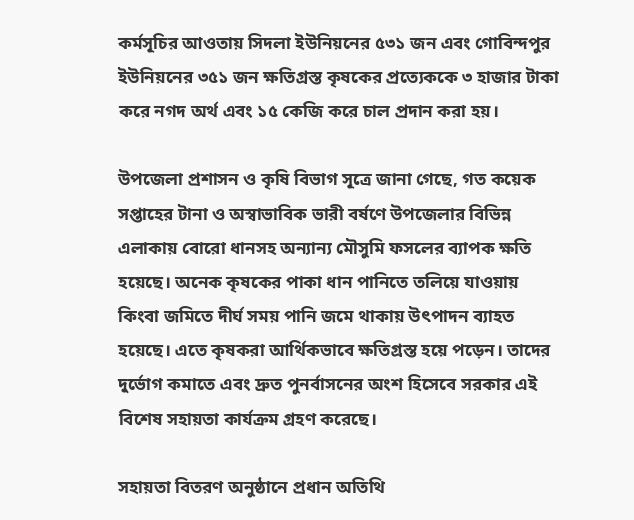কর্মসূচির আওতায় সিদলা ইউনিয়নের ৫৩১ জন এবং গোবিন্দপুর ইউনিয়নের ৩৫১ জন ক্ষতিগ্রস্ত কৃষকের প্রত্যেককে ৩ হাজার টাকা করে নগদ অর্থ এবং ১৫ কেজি করে চাল প্রদান করা হয়।

উপজেলা প্রশাসন ও কৃষি বিভাগ সূত্রে জানা গেছে, গত কয়েক সপ্তাহের টানা ও অস্বাভাবিক ভারী বর্ষণে উপজেলার বিভিন্ন এলাকায় বোরো ধানসহ অন্যান্য মৌসুমি ফসলের ব্যাপক ক্ষতি হয়েছে। অনেক কৃষকের পাকা ধান পানিতে তলিয়ে যাওয়ায় কিংবা জমিতে দীর্ঘ সময় পানি জমে থাকায় উৎপাদন ব্যাহত হয়েছে। এতে কৃষকরা আর্থিকভাবে ক্ষতিগ্রস্ত হয়ে পড়েন। তাদের দুর্ভোগ কমাতে এবং দ্রুত পুনর্বাসনের অংশ হিসেবে সরকার এই বিশেষ সহায়তা কার্যক্রম গ্রহণ করেছে।

সহায়তা বিতরণ অনুষ্ঠানে প্রধান অতিথি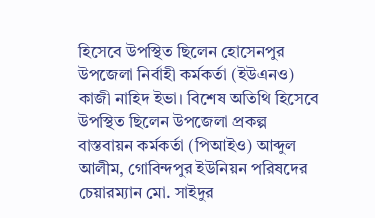হিসেবে উপস্থিত ছিলেন হোসেনপুর উপজেলা নির্বাহী কর্মকর্তা (ইউএনও) কাজী নাহিদ ইভা। বিশেষ অতিথি হিসেবে উপস্থিত ছিলেন উপজেলা প্রকল্প বাস্তবায়ন কর্মকর্তা (পিআইও) আব্দুল আলীম, গোবিন্দপুর ইউনিয়ন পরিষদের চেয়ারম্যান মো. সাইদুর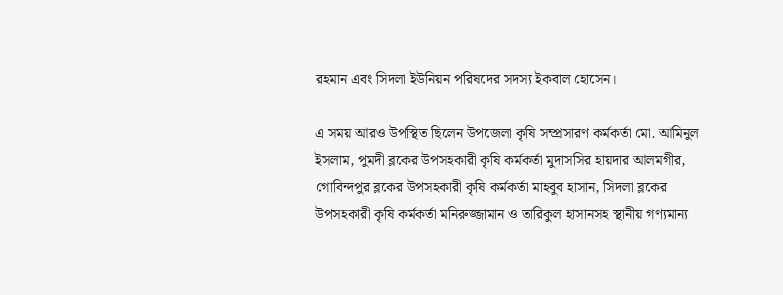রহমান এবং সিদলা ইউনিয়ন পরিষদের সদস্য ইকবাল হোসেন।

এ সময় আরও উপস্থিত ছিলেন উপজেলা কৃষি সম্প্রসারণ কর্মকর্তা মো. আমিনুল ইসলাম, পুমদী ব্লকের উপসহকারী কৃষি কর্মকর্তা মুদাসসির হায়দার আলমগীর, গোবিন্দপুর ব্লকের উপসহকারী কৃষি কর্মকর্তা মাহবুব হাসান, সিদলা ব্লকের উপসহকারী কৃষি কর্মকর্তা মনিরুজ্জামান ও তারিকুল হাসানসহ স্থানীয় গণ্যমান্য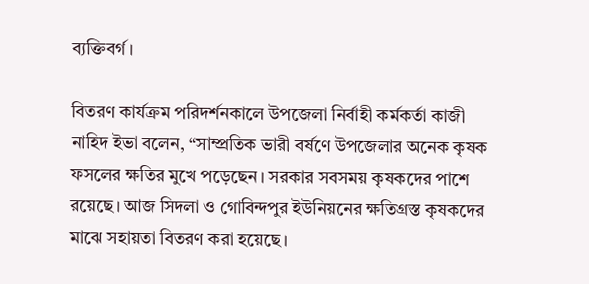ব্যক্তিবর্গ।

বিতরণ কার্যক্রম পরিদর্শনকালে উপজেলা নির্বাহী কর্মকর্তা কাজী নাহিদ ইভা বলেন, “সাম্প্রতিক ভারী বর্ষণে উপজেলার অনেক কৃষক ফসলের ক্ষতির মুখে পড়েছেন। সরকার সবসময় কৃষকদের পাশে রয়েছে। আজ সিদলা ও গোবিন্দপুর ইউনিয়নের ক্ষতিগ্রস্ত কৃষকদের মাঝে সহায়তা বিতরণ করা হয়েছে।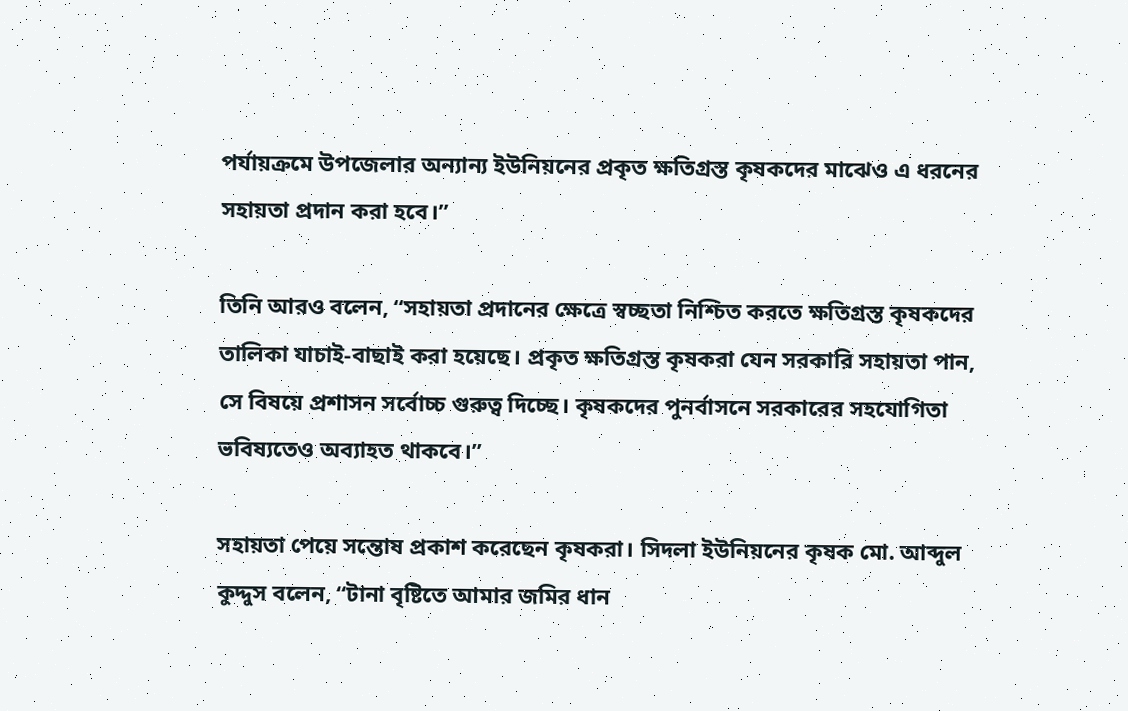পর্যায়ক্রমে উপজেলার অন্যান্য ইউনিয়নের প্রকৃত ক্ষতিগ্রস্ত কৃষকদের মাঝেও এ ধরনের সহায়তা প্রদান করা হবে।”

তিনি আরও বলেন, “সহায়তা প্রদানের ক্ষেত্রে স্বচ্ছতা নিশ্চিত করতে ক্ষতিগ্রস্ত কৃষকদের তালিকা যাচাই-বাছাই করা হয়েছে। প্রকৃত ক্ষতিগ্রস্ত কৃষকরা যেন সরকারি সহায়তা পান, সে বিষয়ে প্রশাসন সর্বোচ্চ গুরুত্ব দিচ্ছে। কৃষকদের পুনর্বাসনে সরকারের সহযোগিতা ভবিষ্যতেও অব্যাহত থাকবে।”

সহায়তা পেয়ে সন্তোষ প্রকাশ করেছেন কৃষকরা। সিদলা ইউনিয়নের কৃষক মো. আব্দুল কুদ্দুস বলেন, “টানা বৃষ্টিতে আমার জমির ধান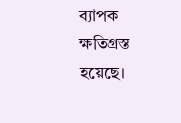ব্যাপক ক্ষতিগ্রস্ত হয়েছে।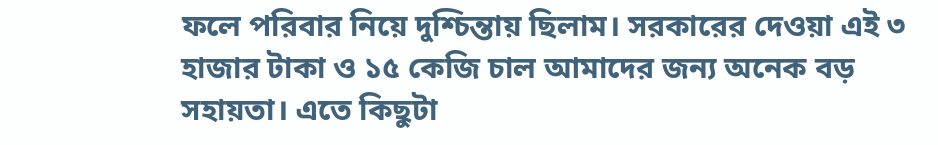ফলে পরিবার নিয়ে দুশ্চিন্তায় ছিলাম। সরকারের দেওয়া এই ৩ হাজার টাকা ও ১৫ কেজি চাল আমাদের জন্য অনেক বড় সহায়তা। এতে কিছুটা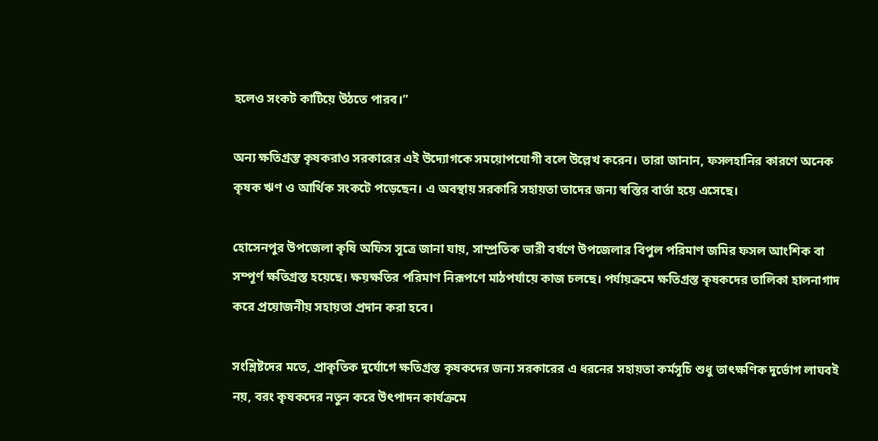হলেও সংকট কাটিয়ে উঠতে পারব।”

অন্য ক্ষতিগ্রস্ত কৃষকরাও সরকারের এই উদ্যোগকে সময়োপযোগী বলে উল্লেখ করেন। তারা জানান, ফসলহানির কারণে অনেক কৃষক ঋণ ও আর্থিক সংকটে পড়েছেন। এ অবস্থায় সরকারি সহায়তা তাদের জন্য স্বস্তির বার্তা হয়ে এসেছে।

হোসেনপুর উপজেলা কৃষি অফিস সূত্রে জানা যায়, সাম্প্রতিক ভারী বর্ষণে উপজেলার বিপুল পরিমাণ জমির ফসল আংশিক বা সম্পূর্ণ ক্ষতিগ্রস্ত হয়েছে। ক্ষয়ক্ষতির পরিমাণ নিরূপণে মাঠপর্যায়ে কাজ চলছে। পর্যায়ক্রমে ক্ষতিগ্রস্ত কৃষকদের তালিকা হালনাগাদ করে প্রয়োজনীয় সহায়তা প্রদান করা হবে।

সংশ্লিষ্টদের মতে, প্রাকৃতিক দুর্যোগে ক্ষতিগ্রস্ত কৃষকদের জন্য সরকারের এ ধরনের সহায়তা কর্মসূচি শুধু তাৎক্ষণিক দুর্ভোগ লাঘবই নয়, বরং কৃষকদের নতুন করে উৎপাদন কার্যক্রমে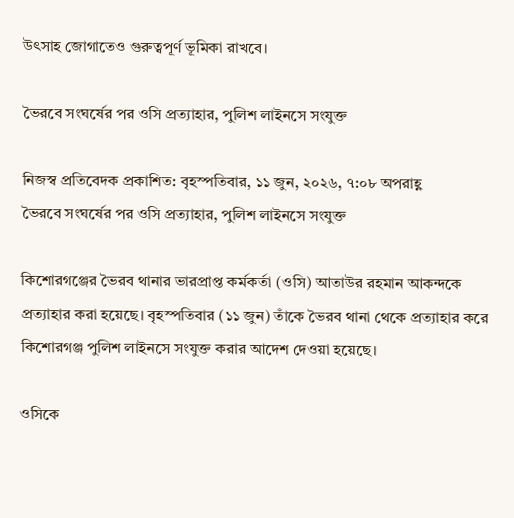উৎসাহ জোগাতেও গুরুত্বপূর্ণ ভূমিকা রাখবে।

ভৈরবে সংঘর্ষের পর ওসি প্রত্যাহার, পুলিশ লাইনসে সংযুক্ত

নিজস্ব প্রতিবেদক প্রকাশিত: বৃহস্পতিবার, ১১ জুন, ২০২৬, ৭:০৮ অপরাহ্ণ
ভৈরবে সংঘর্ষের পর ওসি প্রত্যাহার, পুলিশ লাইনসে সংযুক্ত

কিশোরগঞ্জের ভৈরব থানার ভারপ্রাপ্ত কর্মকর্তা (ওসি) আতাউর রহমান আকন্দকে প্রত্যাহার করা হয়েছে। বৃহস্পতিবার (১১ জুন) তাঁকে ভৈরব থানা থেকে প্রত্যাহার করে কিশোরগঞ্জ পুলিশ লাইনসে সংযুক্ত করার আদেশ দেওয়া হয়েছে।

ওসিকে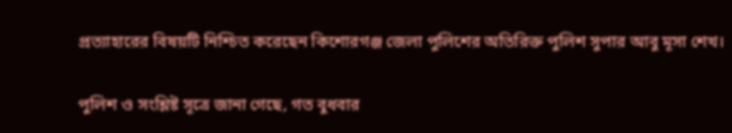প্রত্যাহারের বিষয়টি নিশ্চিত করেছেন কিশোরগঞ্জ জেলা পুলিশের অতিরিক্ত পুলিশ সুপার আবু মূসা শেখ।

পুলিশ ও সংশ্লিষ্ট সূত্রে জানা গেছে, গত বুধবার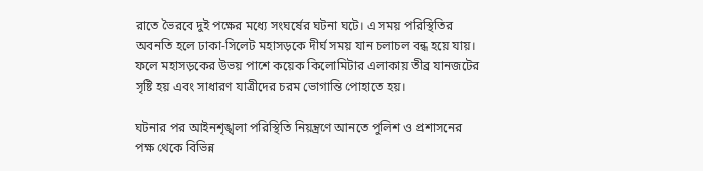রাতে ভৈরবে দুই পক্ষের মধ্যে সংঘর্ষের ঘটনা ঘটে। এ সময় পরিস্থিতির অবনতি হলে ঢাকা-সিলেট মহাসড়কে দীর্ঘ সময় যান চলাচল বন্ধ হয়ে যায়। ফলে মহাসড়কের উভয় পাশে কয়েক কিলোমিটার এলাকায় তীব্র যানজটের সৃষ্টি হয় এবং সাধারণ যাত্রীদের চরম ভোগান্তি পোহাতে হয়।

ঘটনার পর আইনশৃঙ্খলা পরিস্থিতি নিয়ন্ত্রণে আনতে পুলিশ ও প্রশাসনের পক্ষ থেকে বিভিন্ন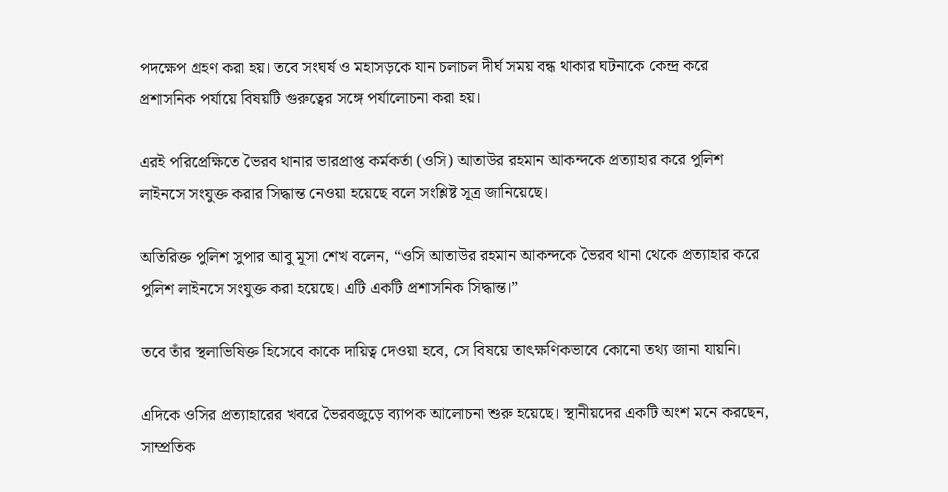পদক্ষেপ গ্রহণ করা হয়। তবে সংঘর্ষ ও মহাসড়কে যান চলাচল দীর্ঘ সময় বন্ধ থাকার ঘটনাকে কেন্দ্র করে প্রশাসনিক পর্যায়ে বিষয়টি গুরুত্বের সঙ্গে পর্যালোচনা করা হয়।

এরই পরিপ্রেক্ষিতে ভৈরব থানার ভারপ্রাপ্ত কর্মকর্তা (ওসি) আতাউর রহমান আকন্দকে প্রত্যাহার করে পুলিশ লাইনসে সংযুক্ত করার সিদ্ধান্ত নেওয়া হয়েছে বলে সংশ্লিষ্ট সূত্র জানিয়েছে।

অতিরিক্ত পুলিশ সুপার আবু মূসা শেখ বলেন, “ওসি আতাউর রহমান আকন্দকে ভৈরব থানা থেকে প্রত্যাহার করে পুলিশ লাইনসে সংযুক্ত করা হয়েছে। এটি একটি প্রশাসনিক সিদ্ধান্ত।”

তবে তাঁর স্থলাভিষিক্ত হিসেবে কাকে দায়িত্ব দেওয়া হবে, সে বিষয়ে তাৎক্ষণিকভাবে কোনো তথ্য জানা যায়নি।

এদিকে ওসির প্রত্যাহারের খবরে ভৈরবজুড়ে ব্যাপক আলোচনা শুরু হয়েছে। স্থানীয়দের একটি অংশ মনে করছেন, সাম্প্রতিক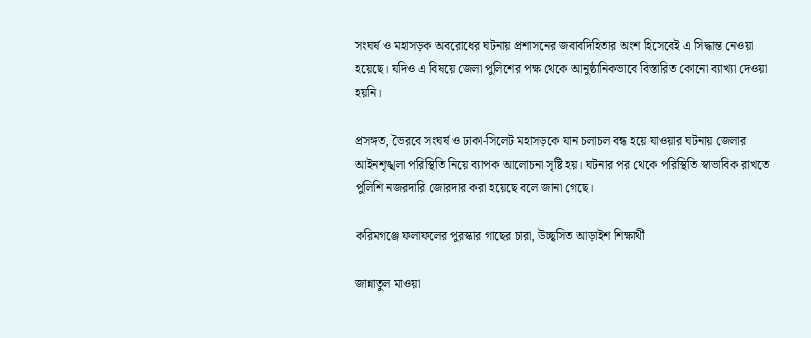সংঘর্ষ ও মহাসড়ক অবরোধের ঘটনায় প্রশাসনের জবাবদিহিতার অংশ হিসেবেই এ সিদ্ধান্ত নেওয়া হয়েছে। যদিও এ বিষয়ে জেলা পুলিশের পক্ষ থেকে আনুষ্ঠানিকভাবে বিস্তারিত কোনো ব্যাখ্যা দেওয়া হয়নি।

প্রসঙ্গত, ভৈরবে সংঘর্ষ ও ঢাকা-সিলেট মহাসড়কে যান চলাচল বন্ধ হয়ে যাওয়ার ঘটনায় জেলার আইনশৃঙ্খলা পরিস্থিতি নিয়ে ব্যাপক আলোচনা সৃষ্টি হয়। ঘটনার পর থেকে পরিস্থিতি স্বাভাবিক রাখতে পুলিশি নজরদারি জোরদার করা হয়েছে বলে জানা গেছে।

করিমগঞ্জে ফলাফলের পুরস্কার গাছের চারা, উচ্ছ্বসিত আড়াইশ শিক্ষার্থী

জান্নাতুল মাওয়া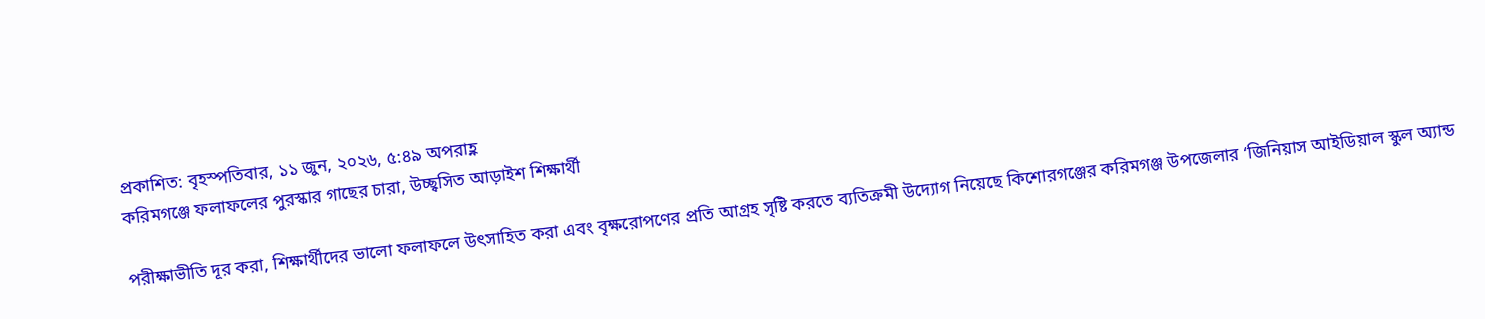প্রকাশিত: বৃহস্পতিবার, ১১ জুন, ২০২৬, ৫:৪৯ অপরাহ্ণ
করিমগঞ্জে ফলাফলের পুরস্কার গাছের চারা, উচ্ছ্বসিত আড়াইশ শিক্ষার্থী

পরীক্ষাভীতি দূর করা, শিক্ষার্থীদের ভালো ফলাফলে উৎসাহিত করা এবং বৃক্ষরোপণের প্রতি আগ্রহ সৃষ্টি করতে ব্যতিক্রমী উদ্যোগ নিয়েছে কিশোরগঞ্জের করিমগঞ্জ উপজেলার ‘জিনিয়াস আইডিয়াল স্কুল অ্যান্ড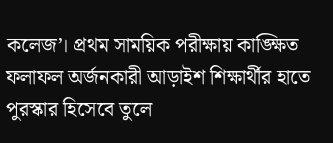কলেজ’। প্রথম সাময়িক পরীক্ষায় কাঙ্ক্ষিত ফলাফল অর্জনকারী আড়াইশ শিক্ষার্থীর হাতে পুরস্কার হিসেবে তুলে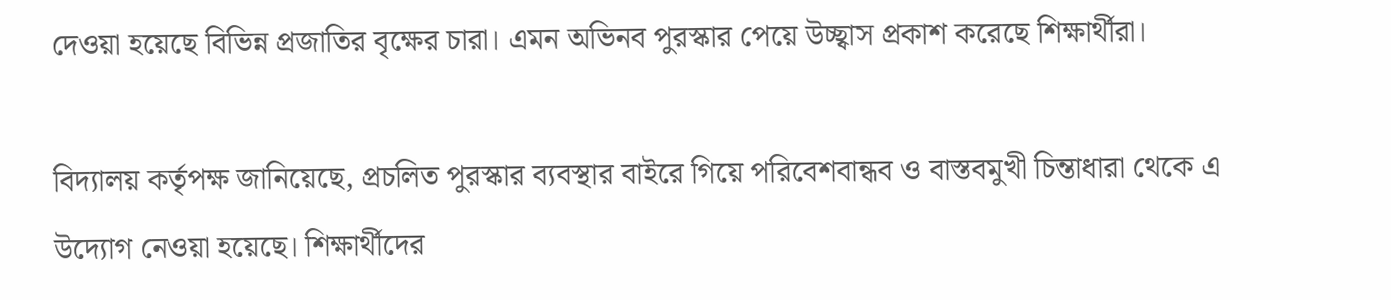দেওয়া হয়েছে বিভিন্ন প্রজাতির বৃক্ষের চারা। এমন অভিনব পুরস্কার পেয়ে উচ্ছ্বাস প্রকাশ করেছে শিক্ষার্থীরা।

বিদ্যালয় কর্তৃপক্ষ জানিয়েছে, প্রচলিত পুরস্কার ব্যবস্থার বাইরে গিয়ে পরিবেশবান্ধব ও বাস্তবমুখী চিন্তাধারা থেকে এ উদ্যোগ নেওয়া হয়েছে। শিক্ষার্থীদের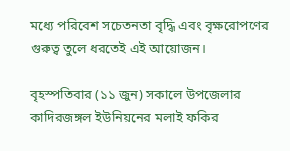মধ্যে পরিবেশ সচেতনতা বৃদ্ধি এবং বৃক্ষরোপণের গুরুত্ব তুলে ধরতেই এই আয়োজন।

বৃহস্পতিবার (১১ জুন) সকালে উপজেলার কাদিরজঙ্গল ইউনিয়নের মলাই ফকির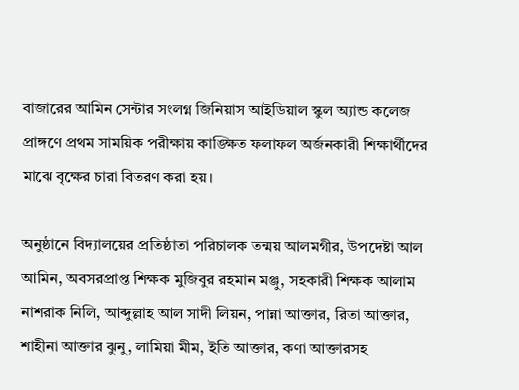বাজারের আমিন সেন্টার সংলগ্ন জিনিয়াস আইডিয়াল স্কুল অ্যান্ড কলেজ প্রাঙ্গণে প্রথম সাময়িক পরীক্ষায় কাঙ্ক্ষিত ফলাফল অর্জনকারী শিক্ষার্থীদের মাঝে বৃক্ষের চারা বিতরণ করা হয়।

অনুষ্ঠানে বিদ্যালয়ের প্রতিষ্ঠাতা পরিচালক তন্ময় আলমগীর, উপদেষ্টা আল আমিন, অবসরপ্রাপ্ত শিক্ষক মুজিবুর রহমান মঞ্জু, সহকারী শিক্ষক আলাম নাশরাক নিলি, আব্দুল্লাহ আল সাদী লিয়ন, পান্না আক্তার, রিতা আক্তার, শাহীনা আক্তার ঝুনু, লামিয়া মীম, ইতি আক্তার, কণা আক্তারসহ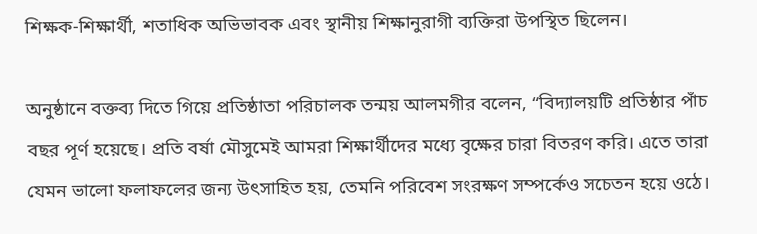শিক্ষক-শিক্ষার্থী, শতাধিক অভিভাবক এবং স্থানীয় শিক্ষানুরাগী ব্যক্তিরা উপস্থিত ছিলেন।

অনুষ্ঠানে বক্তব্য দিতে গিয়ে প্রতিষ্ঠাতা পরিচালক তন্ময় আলমগীর বলেন, “বিদ্যালয়টি প্রতিষ্ঠার পাঁচ বছর পূর্ণ হয়েছে। প্রতি বর্ষা মৌসুমেই আমরা শিক্ষার্থীদের মধ্যে বৃক্ষের চারা বিতরণ করি। এতে তারা যেমন ভালো ফলাফলের জন্য উৎসাহিত হয়, তেমনি পরিবেশ সংরক্ষণ সম্পর্কেও সচেতন হয়ে ওঠে।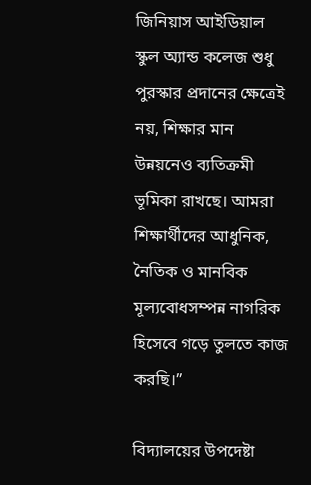জিনিয়াস আইডিয়াল স্কুল অ্যান্ড কলেজ শুধু পুরস্কার প্রদানের ক্ষেত্রেই নয়, শিক্ষার মান উন্নয়নেও ব্যতিক্রমী ভূমিকা রাখছে। আমরা শিক্ষার্থীদের আধুনিক, নৈতিক ও মানবিক মূল্যবোধসম্পন্ন নাগরিক হিসেবে গড়ে তুলতে কাজ করছি।”

বিদ্যালয়ের উপদেষ্টা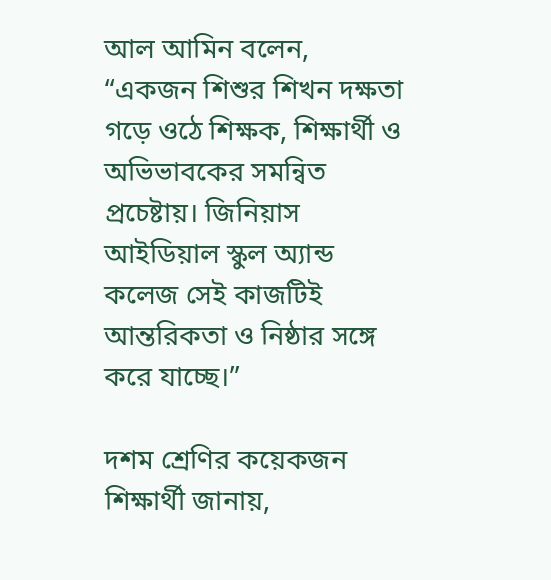আল আমিন বলেন, “একজন শিশুর শিখন দক্ষতা গড়ে ওঠে শিক্ষক, শিক্ষার্থী ও অভিভাবকের সমন্বিত প্রচেষ্টায়। জিনিয়াস আইডিয়াল স্কুল অ্যান্ড কলেজ সেই কাজটিই আন্তরিকতা ও নিষ্ঠার সঙ্গে করে যাচ্ছে।”

দশম শ্রেণির কয়েকজন শিক্ষার্থী জানায়,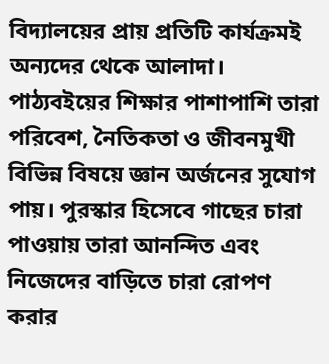বিদ্যালয়ের প্রায় প্রতিটি কার্যক্রমই অন্যদের থেকে আলাদা। পাঠ্যবইয়ের শিক্ষার পাশাপাশি তারা পরিবেশ, নৈতিকতা ও জীবনমুখী বিভিন্ন বিষয়ে জ্ঞান অর্জনের সুযোগ পায়। পুরস্কার হিসেবে গাছের চারা পাওয়ায় তারা আনন্দিত এবং নিজেদের বাড়িতে চারা রোপণ করার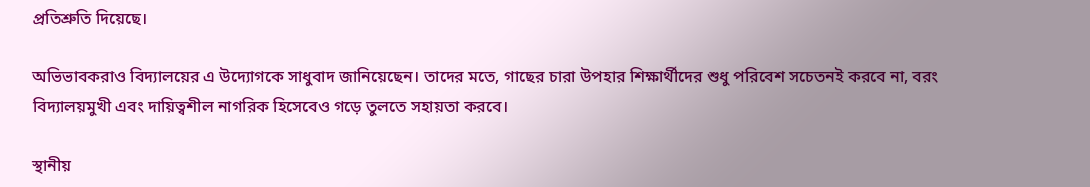প্রতিশ্রুতি দিয়েছে।

অভিভাবকরাও বিদ্যালয়ের এ উদ্যোগকে সাধুবাদ জানিয়েছেন। তাদের মতে, গাছের চারা উপহার শিক্ষার্থীদের শুধু পরিবেশ সচেতনই করবে না, বরং বিদ্যালয়মুখী এবং দায়িত্বশীল নাগরিক হিসেবেও গড়ে তুলতে সহায়তা করবে।

স্থানীয়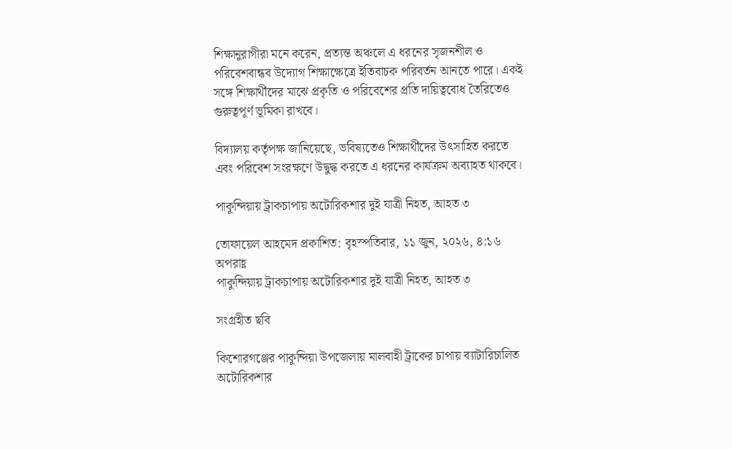শিক্ষানুরাগীরা মনে করেন, প্রত্যন্ত অঞ্চলে এ ধরনের সৃজনশীল ও পরিবেশবান্ধব উদ্যোগ শিক্ষাক্ষেত্রে ইতিবাচক পরিবর্তন আনতে পারে। একই সঙ্গে শিক্ষার্থীদের মাঝে প্রকৃতি ও পরিবেশের প্রতি দায়িত্ববোধ তৈরিতেও গুরুত্বপূর্ণ ভূমিকা রাখবে।

বিদ্যালয় কর্তৃপক্ষ জানিয়েছে, ভবিষ্যতেও শিক্ষার্থীদের উৎসাহিত করতে এবং পরিবেশ সংরক্ষণে উদ্বুদ্ধ করতে এ ধরনের কার্যক্রম অব্যাহত থাকবে।

পাকুন্দিয়ায় ট্রাকচাপায় অটোরিকশার দুই যাত্রী নিহত, আহত ৩

তোফায়েল আহমেদ প্রকাশিত: বৃহস্পতিবার, ১১ জুন, ২০২৬, ৪:১৬ অপরাহ্ণ
পাকুন্দিয়ায় ট্রাকচাপায় অটোরিকশার দুই যাত্রী নিহত, আহত ৩

সংগ্রহীত ছবি

কিশোরগঞ্জের পাকুন্দিয়া উপজেলায় মালবাহী ট্রাকের চাপায় ব্যাটারিচালিত অটোরিকশার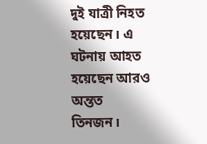দুই যাত্রী নিহত হয়েছেন। এ ঘটনায় আহত হয়েছেন আরও অন্তত তিনজন।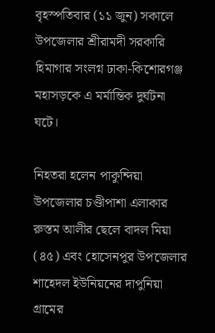বৃহস্পতিবার (১১ জুন) সকালে উপজেলার শ্রীরামদী সরকারি হিমাগার সংলগ্ন ঢাকা-কিশোরগঞ্জ মহাসড়কে এ মর্মান্তিক দুর্ঘটনা ঘটে।

নিহতরা হলেন পাকুন্দিয়া উপজেলার চণ্ডীপাশা এলাকার রুস্তম আলীর ছেলে বাদল মিয়া (৪৫) এবং হোসেনপুর উপজেলার শাহেদল ইউনিয়নের দাপুনিয়া গ্রামের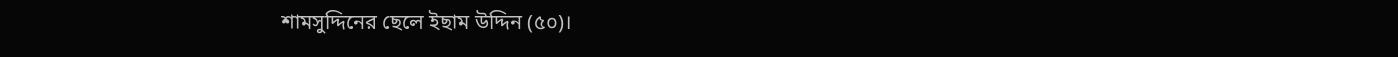শামসুদ্দিনের ছেলে ইছাম উদ্দিন (৫০)।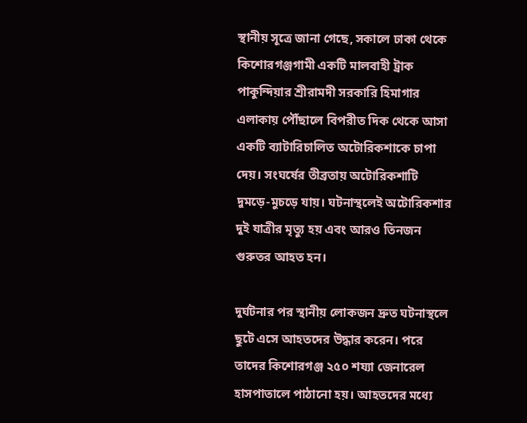স্থানীয় সূত্রে জানা গেছে, সকালে ঢাকা থেকে কিশোরগঞ্জগামী একটি মালবাহী ট্রাক পাকুন্দিয়ার শ্রীরামদী সরকারি হিমাগার এলাকায় পৌঁছালে বিপরীত দিক থেকে আসা একটি ব্যাটারিচালিত অটোরিকশাকে চাপা দেয়। সংঘর্ষের তীব্রতায় অটোরিকশাটি দুমড়ে-মুচড়ে যায়। ঘটনাস্থলেই অটোরিকশার দুই যাত্রীর মৃত্যু হয় এবং আরও তিনজন গুরুতর আহত হন।

দুর্ঘটনার পর স্থানীয় লোকজন দ্রুত ঘটনাস্থলে ছুটে এসে আহতদের উদ্ধার করেন। পরে তাদের কিশোরগঞ্জ ২৫০ শয্যা জেনারেল হাসপাতালে পাঠানো হয়। আহতদের মধ্যে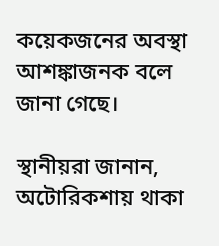কয়েকজনের অবস্থা আশঙ্কাজনক বলে জানা গেছে।

স্থানীয়রা জানান, অটোরিকশায় থাকা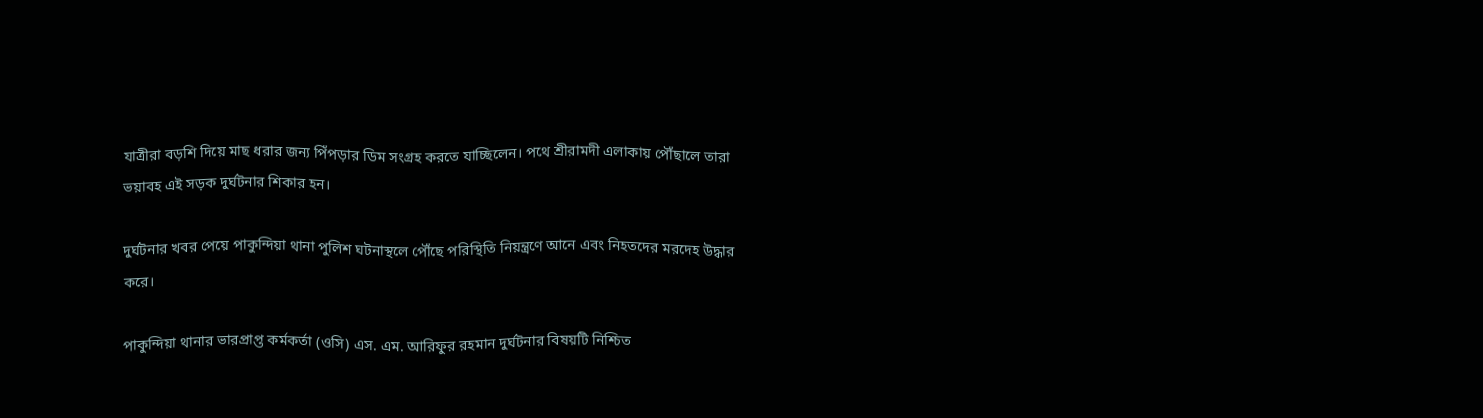যাত্রীরা বড়শি দিয়ে মাছ ধরার জন্য পিঁপড়ার ডিম সংগ্রহ করতে যাচ্ছিলেন। পথে শ্রীরামদী এলাকায় পৌঁছালে তারা ভয়াবহ এই সড়ক দুর্ঘটনার শিকার হন।

দুর্ঘটনার খবর পেয়ে পাকুন্দিয়া থানা পুলিশ ঘটনাস্থলে পৌঁছে পরিস্থিতি নিয়ন্ত্রণে আনে এবং নিহতদের মরদেহ উদ্ধার করে।

পাকুন্দিয়া থানার ভারপ্রাপ্ত কর্মকর্তা (ওসি) এস. এম. আরিফুর রহমান দুর্ঘটনার বিষয়টি নিশ্চিত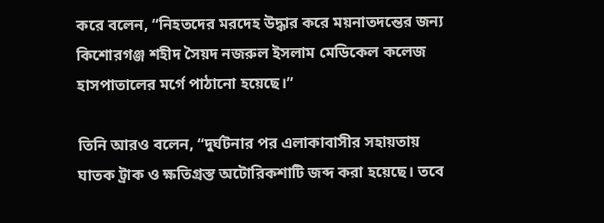করে বলেন, “নিহতদের মরদেহ উদ্ধার করে ময়নাতদন্তের জন্য কিশোরগঞ্জ শহীদ সৈয়দ নজরুল ইসলাম মেডিকেল কলেজ হাসপাতালের মর্গে পাঠানো হয়েছে।”

তিনি আরও বলেন, “দুর্ঘটনার পর এলাকাবাসীর সহায়তায় ঘাতক ট্রাক ও ক্ষতিগ্রস্ত অটোরিকশাটি জব্দ করা হয়েছে। তবে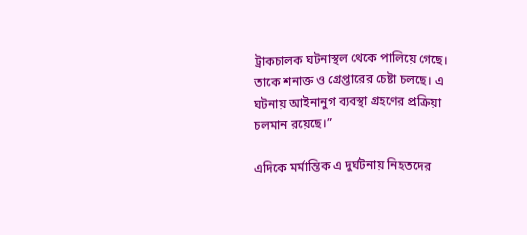ট্রাকচালক ঘটনাস্থল থেকে পালিয়ে গেছে। তাকে শনাক্ত ও গ্রেপ্তারের চেষ্টা চলছে। এ ঘটনায় আইনানুগ ব্যবস্থা গ্রহণের প্রক্রিয়া চলমান রয়েছে।”

এদিকে মর্মান্তিক এ দুর্ঘটনায় নিহতদের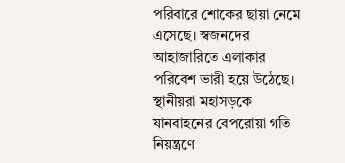পরিবারে শোকের ছায়া নেমে এসেছে। স্বজনদের আহাজারিতে এলাকার পরিবেশ ভারী হয়ে উঠেছে। স্থানীয়রা মহাসড়কে যানবাহনের বেপরোয়া গতি নিয়ন্ত্রণে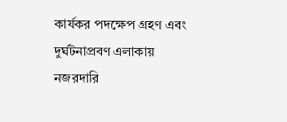কার্যকর পদক্ষেপ গ্রহণ এবং দুর্ঘটনাপ্রবণ এলাকায় নজরদারি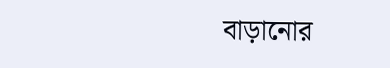বাড়ানোর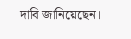দাবি জানিয়েছেন।